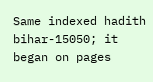Same indexed hadith bihar-15050; it began on pages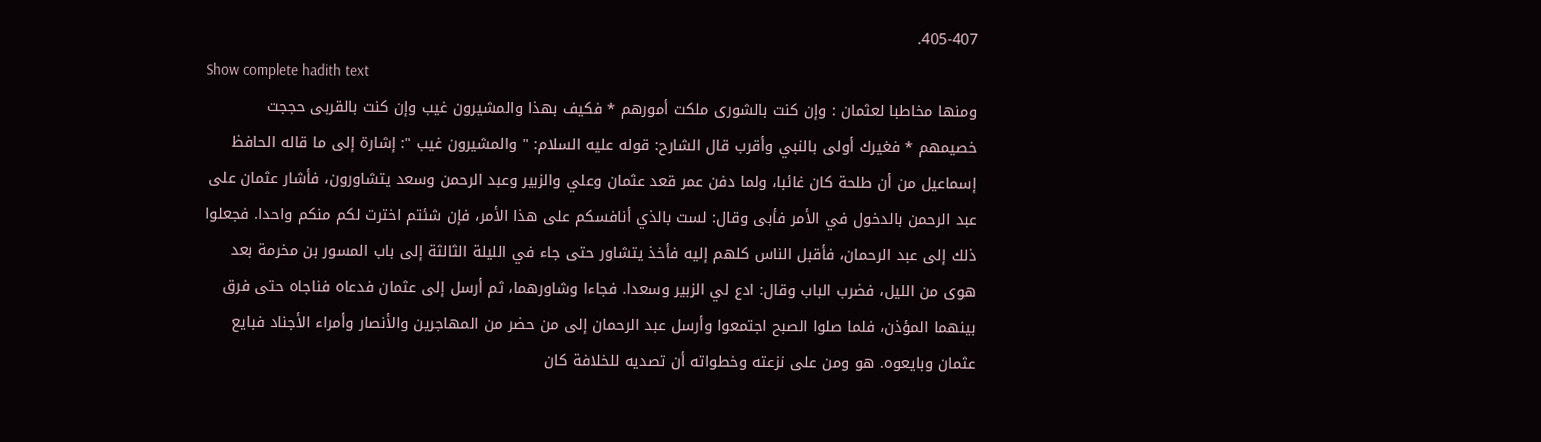405-407.
Show complete hadith text
ومنها مخاطبا لعثمان : وإن كنت بالشورى ملكت أمورهم * فكيف بهذا والمشيرون غيب وإن كنت بالقربى حججت خصيمهم * فغيرك أولى بالنبي وأقرب قال الشارح: قوله عليه السلام: " والمشيرون غيب ": إشارة إلى ما قاله الحافظ إسماعيل من أن طلحة كان غائبا، ولما دفن عمر قعد عثمان وعلي والزبير وعبد الرحمن وسعد يتشاورون، فأشار عثمان على عبد الرحمن بالدخول في الأمر فأبى وقال: لست بالذي أنافسكم على هذا الأمر، فإن شئتم اخترت لكم منكم واحدا. فجعلوا ذلك إلى عبد الرحمان، فأقبل الناس كلهم إليه فأخذ يتشاور حتى جاء في الليلة الثالثة إلى باب المسور بن مخرمة بعد هوى من الليل، فضرب الباب وقال: ادع لي الزبير وسعدا. فجاءا وشاورهما، ثم أرسل إلى عثمان فدعاه فناجاه حتى فرق بينهما المؤذن، فلما صلوا الصبح اجتمعوا وأرسل عبد الرحمان إلى من حضر من المهاجرين والأنصار وأمراء الأجناد فبايع عثمان وبايعوه. هو ومن على نزعته وخطواته أن تصديه للخلافة كان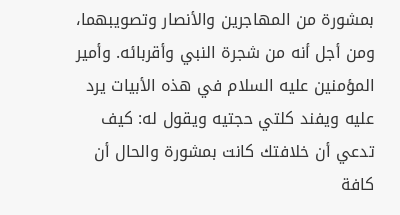بمشورة من المهاجرين والأنصار وتصويبهما، ومن أجل أنه من شجرة النبي وأقربائه. وأمير المؤمنين عليه السلام في هذه الأبيات يرد عليه ويفند كلتي حجتيه ويقول له: كيف تدعي أن خلافتك كانت بمشورة والحال أن كافة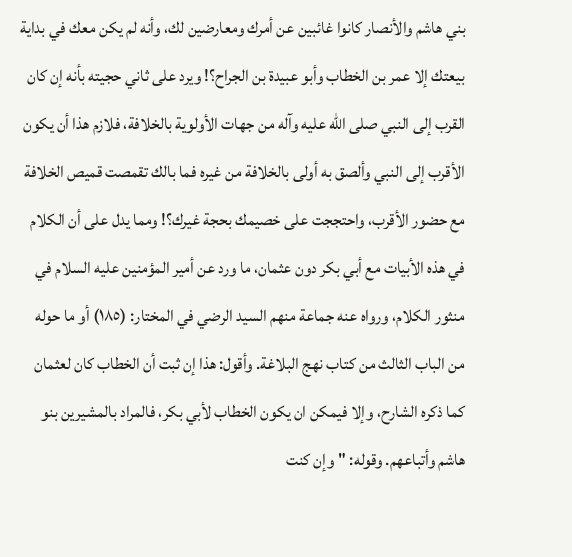بني هاشم والأنصار كانوا غائبين عن أمرك ومعارضين لك، وأنه لم يكن معك في بداية بيعتك إلا عمر بن الخطاب وأبو عبيدة بن الجراح؟! ويرد على ثاني حجيته بأنه إن كان القرب إلى النبي صلى الله عليه وآله من جهات الأولوية بالخلافة، فلازم هذا أن يكون الأقرب إلى النبي وألصق به أولى بالخلافة من غيره فما بالك تقمصت قميص الخلافة مع حضور الأقرب، واحتججت على خصيمك بحجة غيرك؟! ومما يدل على أن الكلام في هذه الأبيات مع أبي بكر دون عثمان، ما ورد عن أمير المؤمنين عليه السلام في منثور الكلام، ورواه عنه جماعة منهم السيد الرضي في المختار: (١٨٥) أو ما حوله من الباب الثالث من كتاب نهج البلاغة. وأقول: هذا إن ثبت أن الخطاب كان لعثمان كما ذكره الشارح، وإلا فيمكن ان يكون الخطاب لأبي بكر، فالمراد بالمشيرين بنو هاشم وأتباعهم. وقوله: " وإن كنت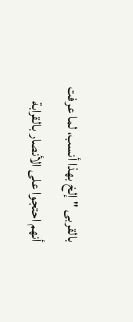بالقربى " إلخ بهذا أنسب، لما عرفت أنهم احتجوا على الأنصار بالقرابة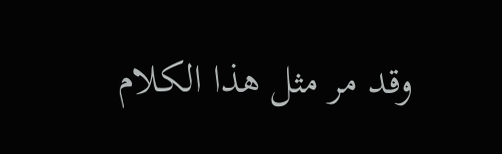وقد مر مثل هذا الكلام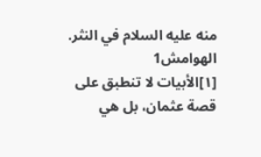منه عليه السلام في النثر.
الهوامش1
[١]الأبيات لا تنطبق على قصة عثمان، بل هي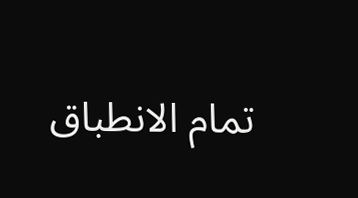تمام الانطباق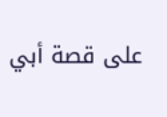على قصة أبي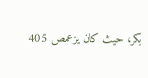بكر، حيث كان يزعمص 405